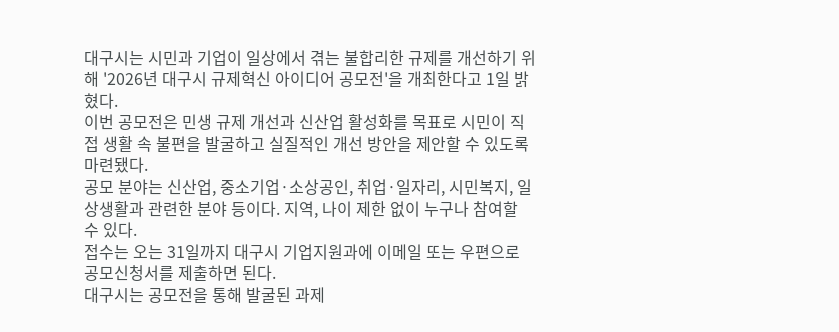대구시는 시민과 기업이 일상에서 겪는 불합리한 규제를 개선하기 위해 '2026년 대구시 규제혁신 아이디어 공모전'을 개최한다고 1일 밝혔다.
이번 공모전은 민생 규제 개선과 신산업 활성화를 목표로 시민이 직접 생활 속 불편을 발굴하고 실질적인 개선 방안을 제안할 수 있도록 마련됐다.
공모 분야는 신산업, 중소기업·소상공인, 취업·일자리, 시민복지, 일상생활과 관련한 분야 등이다. 지역, 나이 제한 없이 누구나 참여할 수 있다.
접수는 오는 31일까지 대구시 기업지원과에 이메일 또는 우편으로 공모신청서를 제출하면 된다.
대구시는 공모전을 통해 발굴된 과제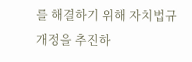를 해결하기 위해 자치법규 개정을 추진하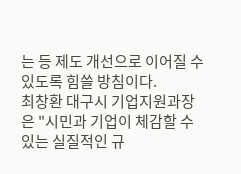는 등 제도 개선으로 이어질 수 있도록 힘쓸 방침이다.
최창환 대구시 기업지원과장은 "시민과 기업이 체감할 수 있는 실질적인 규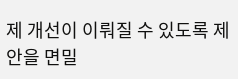제 개선이 이뤄질 수 있도록 제안을 면밀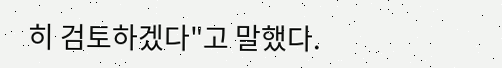히 검토하겠다"고 말했다.